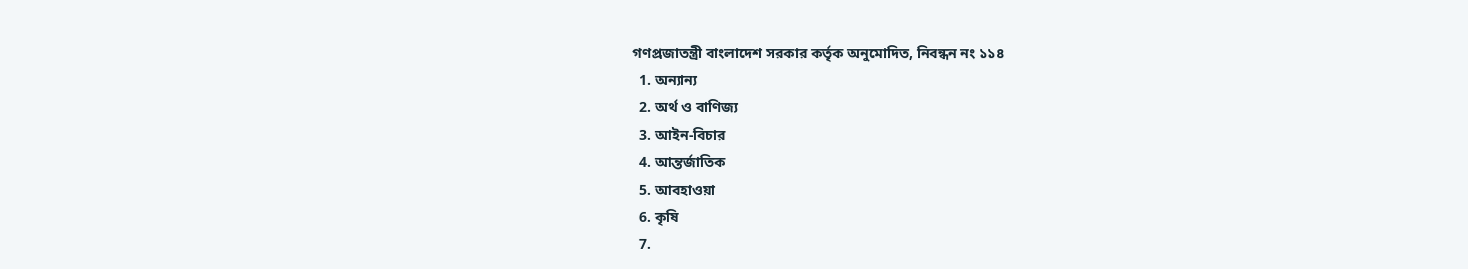গণপ্রজাতন্ত্রী বাংলাদেশ সরকার কর্তৃক অনুমোদিত, নিবন্ধন নং ১১৪
  1. অন্যান্য
  2. অর্থ ও বাণিজ্য
  3. আইন-বিচার
  4. আন্তর্জাতিক
  5. আবহাওয়া
  6. কৃষি
  7.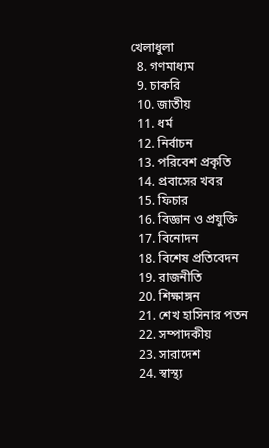খেলাধুলা
  8. গণমাধ্যম
  9. চাকরি
  10. জাতীয়
  11. ধর্ম
  12. নির্বাচন
  13. পরিবেশ প্রকৃতি
  14. প্রবাসের খবর
  15. ফিচার
  16. বিজ্ঞান ও প্রযুক্তি
  17. বিনোদন
  18. বিশেষ প্রতিবেদন
  19. রাজনীতি
  20. শিক্ষাঙ্গন
  21. শেখ হাসিনার পতন
  22. সম্পাদকীয়
  23. সারাদেশ
  24. স্বাস্থ্য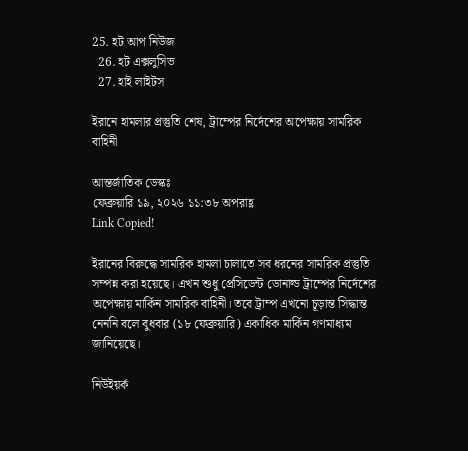25. হট আপ নিউজ
  26. হট এক্সলুসিভ
  27. হাই লাইটস

ইরানে হামলার প্রস্তুতি শেষ, ট্রাম্পের নির্দেশের অপেক্ষায় সামরিক বাহিনী

আন্তর্জাতিক ডেস্কঃ
ফেব্রুয়ারি ১৯, ২০২৬ ১১:৩৮ অপরাহ্ণ
Link Copied!

ইরানের বিরুদ্ধে সামরিক হামলা চালাতে সব ধরনের সামরিক প্রস্তুতি সম্পন্ন করা হয়েছে। এখন শুধু প্রেসিডেন্ট ডোনাল্ড ট্রাম্পের নির্দেশের অপেক্ষায় মার্কিন সামরিক বাহিনী। তবে ট্রাম্প এখনো চূড়ান্ত সিদ্ধান্ত নেননি বলে বুধবার (১৮ ফেব্রুয়ারি) একাধিক মার্কিন গণমাধ্যম জানিয়েছে।

নিউইয়র্ক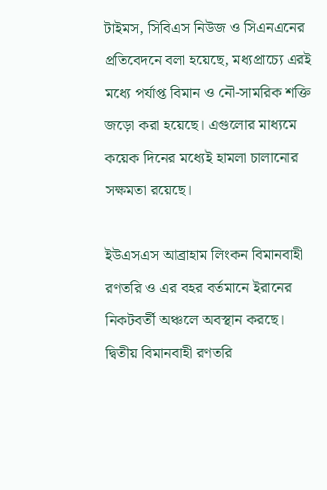টাইমস, সিবিএস নিউজ ও সিএনএনের প্রতিবেদনে বলা হয়েছে, মধ্যপ্রাচ্যে এরই মধ্যে পর্যাপ্ত বিমান ও নৌ-সামরিক শক্তি জড়ো করা হয়েছে। এগুলোর মাধ্যমে কয়েক দিনের মধ্যেই হামলা চালানোর সক্ষমতা রয়েছে।

ইউএসএস আব্রাহাম লিংকন বিমানবাহী রণতরি ও এর বহর বর্তমানে ইরানের নিকটবর্তী অঞ্চলে অবস্থান করছে। দ্বিতীয় বিমানবাহী রণতরি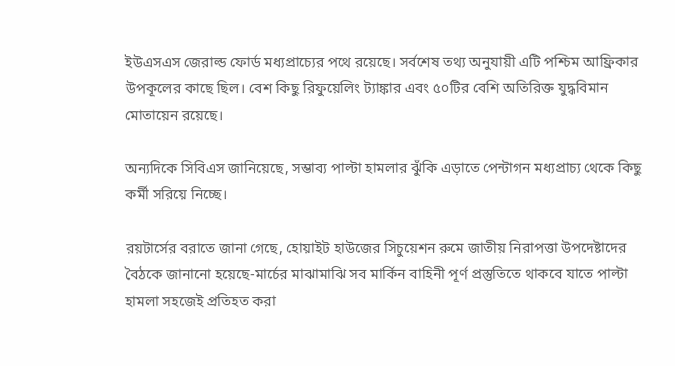ইউএসএস জেরাল্ড ফোর্ড মধ্যপ্রাচ্যের পথে রয়েছে। সর্বশেষ তথ্য অনুযায়ী এটি পশ্চিম আফ্রিকার উপকূলের কাছে ছিল। বেশ কিছু রিফুয়েলিং ট্যাঙ্কার এবং ৫০টির বেশি অতিরিক্ত যুদ্ধবিমান মোতায়েন রয়েছে।

অন্যদিকে সিবিএস জানিয়েছে, সম্ভাব্য পাল্টা হামলার ঝুঁকি এড়াতে পেন্টাগন মধ্যপ্রাচ্য থেকে কিছু কর্মী সরিয়ে নিচ্ছে।

রয়টার্সের বরাতে জানা গেছে, হোয়াইট হাউজের সিচুয়েশন রুমে জাতীয় নিরাপত্তা উপদেষ্টাদের বৈঠকে জানানো হয়েছে-মার্চের মাঝামাঝি সব মার্কিন বাহিনী পূর্ণ প্রস্তুতিতে থাকবে যাতে পাল্টা হামলা সহজেই প্রতিহত করা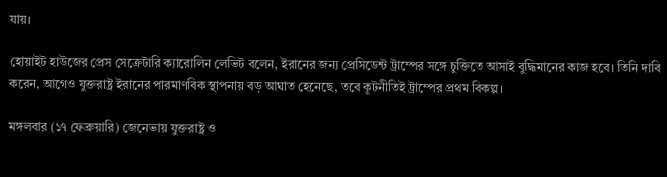যায়।

হোয়াইট হাউজের প্রেস সেক্রেটারি ক্যারোলিন লেভিট বলেন, ইরানের জন্য প্রেসিডেন্ট ট্রাম্পের সঙ্গে চুক্তিতে আসাই বুদ্ধিমানের কাজ হবে। তিনি দাবি করেন, আগেও যুক্তরাষ্ট্র ইরানের পারমাণবিক স্থাপনায় বড় আঘাত হেনেছে, তবে কূটনীতিই ট্রাম্পের প্রথম বিকল্প।

মঙ্গলবার (১৭ ফেব্রুয়ারি) জেনেভায় যুক্তরাষ্ট্র ও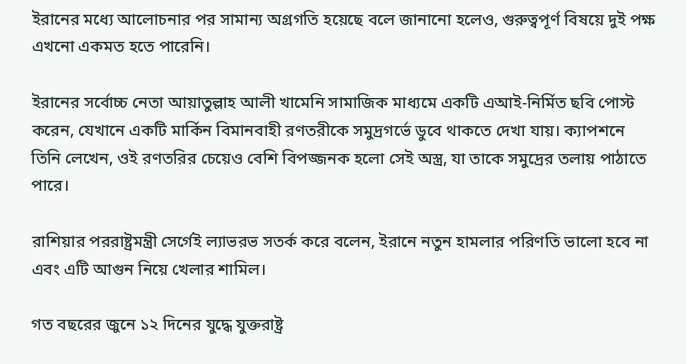ইরানের মধ্যে আলোচনার পর সামান্য অগ্রগতি হয়েছে বলে জানানো হলেও, গুরুত্বপূর্ণ বিষয়ে দুই পক্ষ এখনো একমত হতে পারেনি।

ইরানের সর্বোচ্চ নেতা আয়াতুল্লাহ আলী খামেনি সামাজিক মাধ্যমে একটি এআই-নির্মিত ছবি পোস্ট করেন, যেখানে একটি মার্কিন বিমানবাহী রণতরীকে সমুদ্রগর্ভে ডুবে থাকতে দেখা যায়। ক্যাপশনে তিনি লেখেন, ওই রণতরির চেয়েও বেশি বিপজ্জনক হলো সেই অস্ত্র, যা তাকে সমুদ্রের তলায় পাঠাতে পারে।

রাশিয়ার পররাষ্ট্রমন্ত্রী সের্গেই ল্যাভরভ সতর্ক করে বলেন, ইরানে নতুন হামলার পরিণতি ভালো হবে না এবং এটি আগুন নিয়ে খেলার শামিল।

গত বছরের জুনে ১২ দিনের যুদ্ধে যুক্তরাষ্ট্র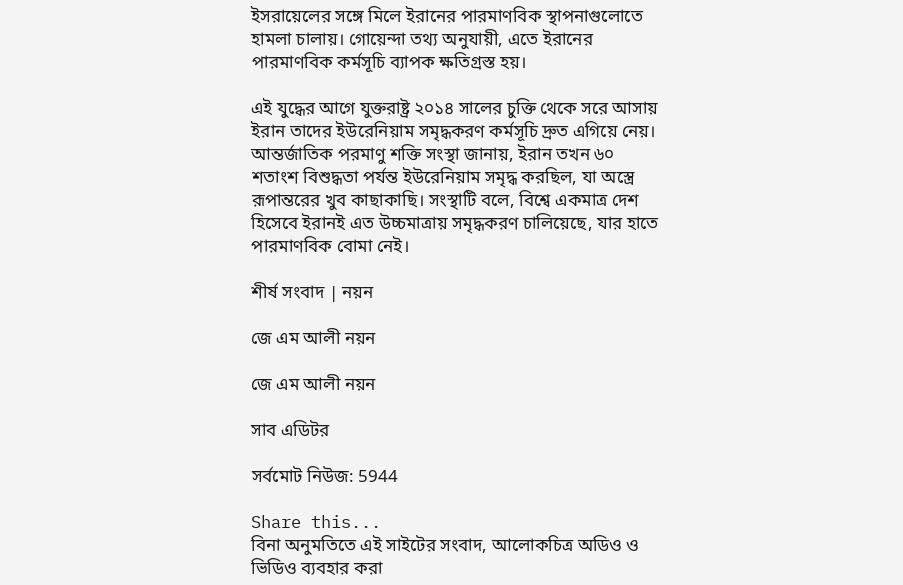ইসরায়েলের সঙ্গে মিলে ইরানের পারমাণবিক স্থাপনাগুলোতে হামলা চালায়। গোয়েন্দা তথ্য অনুযায়ী, এতে ইরানের পারমাণবিক কর্মসূচি ব্যাপক ক্ষতিগ্রস্ত হয়।

এই যুদ্ধের আগে যুক্তরাষ্ট্র ২০১৪ সালের চুক্তি থেকে সরে আসায় ইরান তাদের ইউরেনিয়াম সমৃদ্ধকরণ কর্মসূচি দ্রুত এগিয়ে নেয়। আন্তর্জাতিক পরমাণু শক্তি সংস্থা জানায়, ইরান তখন ৬০ শতাংশ বিশুদ্ধতা পর্যন্ত ইউরেনিয়াম সমৃদ্ধ করছিল, যা অস্ত্রে রূপান্তরের খুব কাছাকাছি। সংস্থাটি বলে, বিশ্বে একমাত্র দেশ হিসেবে ইরানই এত উচ্চমাত্রায় সমৃদ্ধকরণ চালিয়েছে, যার হাতে পারমাণবিক বোমা নেই।

শীর্ষ সংবাদ | নয়ন

জে এম আলী নয়ন

জে এম আলী নয়ন

সাব এডিটর

সর্বমোট নিউজ: 5944

Share this...
বিনা অনুমতিতে এই সাইটের সংবাদ, আলোকচিত্র অডিও ও ভিডিও ব্যবহার করা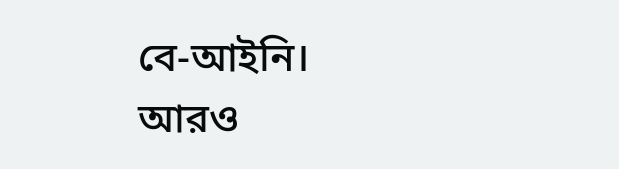বে-আইনি।
আরও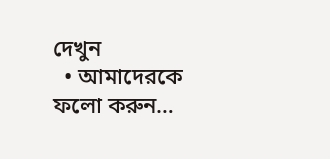দেখুন
  • আমাদেরকে ফলো করুন…